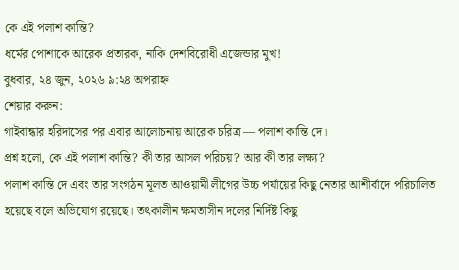কে এই পলাশ কান্তি?
ধর্মের পোশাকে আরেক প্রতারক, নাকি দেশবিরোধী এজেন্ডার মুখ!
বুধবার, ২৪ জুন, ২০২৬ ৯:২৪ অপরাহ্ন
শেয়ার করুন:
গাইবান্ধার হরিদাসের পর এবার আলোচনায় আরেক চরিত্র — পলাশ কান্তি দে।
প্রশ্ন হলো, কে এই পলাশ কান্তি? কী তার আসল পরিচয়? আর কী তার লক্ষ্য?
পলাশ কান্তি দে এবং তার সংগঠন মূলত আওয়ামী লীগের উচ্চ পর্যায়ের কিছু নেতার আশীর্বাদে পরিচালিত হয়েছে বলে অভিযোগ রয়েছে। তৎকালীন ক্ষমতাসীন দলের নির্দিষ্ট কিছু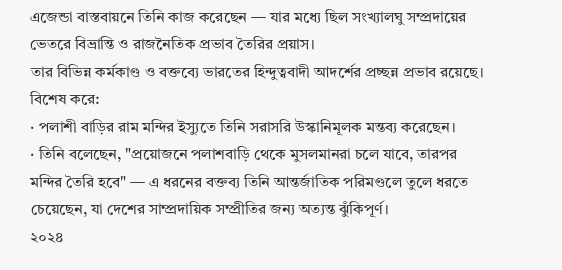এজেন্ডা বাস্তবায়নে তিনি কাজ করেছেন — যার মধ্যে ছিল সংখ্যালঘু সম্প্রদায়ের ভেতরে বিভ্রান্তি ও রাজনৈতিক প্রভাব তৈরির প্রয়াস।
তার বিভিন্ন কর্মকাণ্ড ও বক্তব্যে ভারতের হিন্দুত্ববাদী আদর্শের প্রচ্ছন্ন প্রভাব রয়েছে। বিশেষ করে:
· পলাশী বাড়ির রাম মন্দির ইস্যুতে তিনি সরাসরি উস্কানিমূলক মন্তব্য করেছেন।
· তিনি বলেছেন, "প্রয়োজনে পলাশবাড়ি থেকে মুসলমানরা চলে যাবে, তারপর মন্দির তৈরি হবে" — এ ধরনের বক্তব্য তিনি আন্তর্জাতিক পরিমণ্ডলে তুলে ধরতে চেয়েছেন, যা দেশের সাম্প্রদায়িক সম্প্রীতির জন্য অত্যন্ত ঝুঁকিপূর্ণ।
২০২৪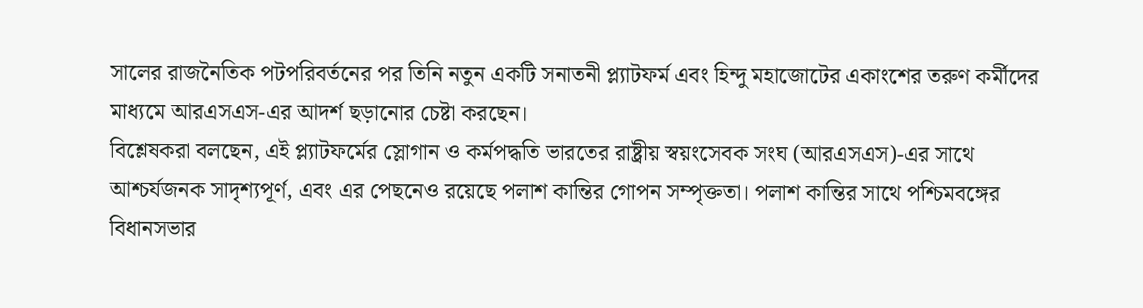সালের রাজনৈতিক পটপরিবর্তনের পর তিনি নতুন একটি সনাতনী প্ল্যাটফর্ম এবং হিন্দু মহাজোটের একাংশের তরুণ কর্মীদের মাধ্যমে আরএসএস-এর আদর্শ ছড়ানোর চেষ্টা করছেন।
বিশ্লেষকরা বলছেন, এই প্ল্যাটফর্মের স্লোগান ও কর্মপদ্ধতি ভারতের রাষ্ট্রীয় স্বয়ংসেবক সংঘ (আরএসএস)-এর সাথে আশ্চর্যজনক সাদৃশ্যপূর্ণ, এবং এর পেছনেও রয়েছে পলাশ কান্তির গোপন সম্পৃক্ততা। পলাশ কান্তির সাথে পশ্চিমবঙ্গের বিধানসভার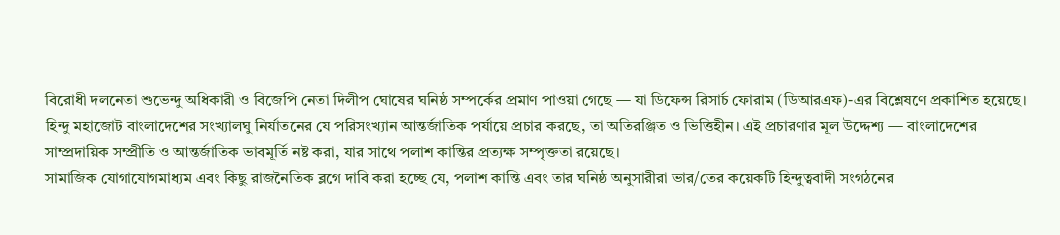বিরোধী দলনেতা শুভেন্দু অধিকারী ও বিজেপি নেতা দিলীপ ঘোষের ঘনিষ্ঠ সম্পর্কের প্রমাণ পাওয়া গেছে — যা ডিফেন্স রিসার্চ ফোরাম (ডিআরএফ)-এর বিশ্লেষণে প্রকাশিত হয়েছে।
হিন্দু মহাজোট বাংলাদেশের সংখ্যালঘু নির্যাতনের যে পরিসংখ্যান আন্তর্জাতিক পর্যায়ে প্রচার করছে, তা অতিরঞ্জিত ও ভিত্তিহীন। এই প্রচারণার মূল উদ্দেশ্য — বাংলাদেশের সাম্প্রদায়িক সম্প্রীতি ও আন্তর্জাতিক ভাবমূর্তি নষ্ট করা, যার সাথে পলাশ কান্তির প্রত্যক্ষ সম্পৃক্ততা রয়েছে।
সামাজিক যোগাযোগমাধ্যম এবং কিছু রাজনৈতিক ব্লগে দাবি করা হচ্ছে যে, পলাশ কান্তি এবং তার ঘনিষ্ঠ অনুসারীরা ভার/তের কয়েকটি হিন্দুত্ববাদী সংগঠনের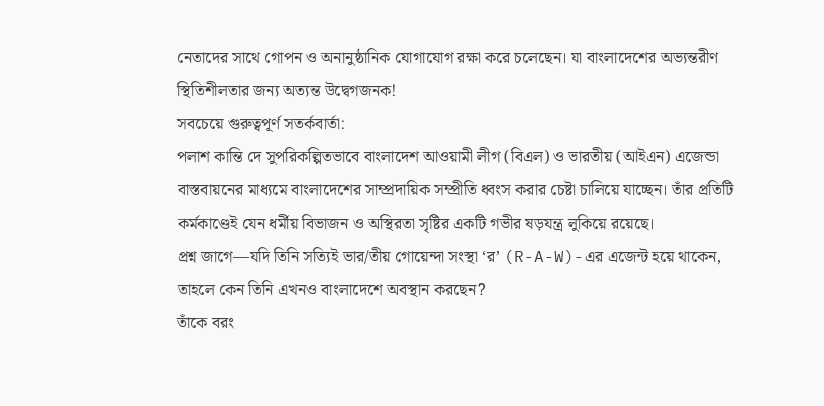নেতাদের সাথে গোপন ও অনানুষ্ঠানিক যোগাযোগ রক্ষা করে চলেছেন। যা বাংলাদেশের অভ্যন্তরীণ স্থিতিশীলতার জন্য অত্যন্ত উদ্বেগজনক!
সবচেয়ে গুরুত্বপূর্ণ সতর্কবার্তা:
পলাশ কান্তি দে সুপরিকল্পিতভাবে বাংলাদেশ আওয়ামী লীগ (বিএল) ও ভারতীয় (আইএন) এজেন্ডা বাস্তবায়নের মাধ্যমে বাংলাদেশের সাম্প্রদায়িক সম্প্রীতি ধ্বংস করার চেষ্টা চালিয়ে যাচ্ছেন। তাঁর প্রতিটি কর্মকাণ্ডেই যেন ধর্মীয় বিভাজন ও অস্থিরতা সৃষ্টির একটি গভীর ষড়যন্ত্র লুকিয়ে রয়েছে।
প্রশ্ন জাগে—যদি তিনি সত্যিই ভার/তীয় গোয়েন্দা সংস্থা ‘র’ (R-A-W)-এর এজেন্ট হয়ে থাকেন, তাহলে কেন তিনি এখনও বাংলাদেশে অবস্থান করছেন?
তাঁকে বরং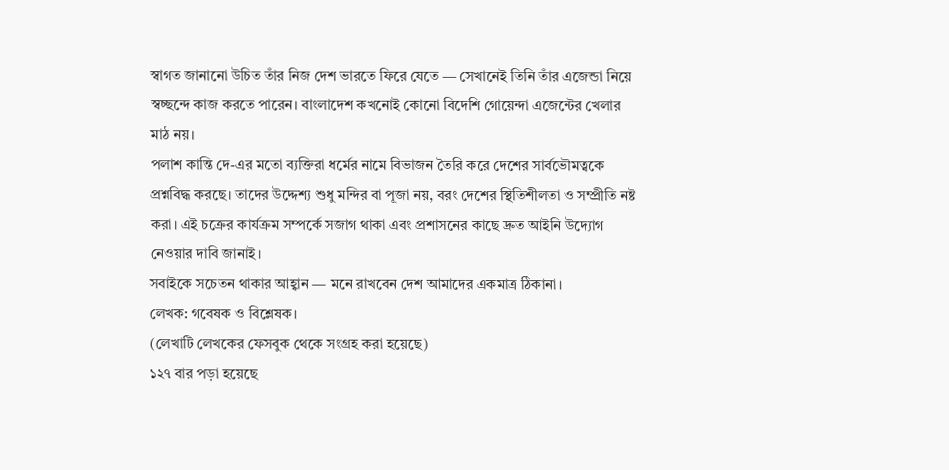স্বাগত জানানো উচিত তাঁর নিজ দেশ ভারতে ফিরে যেতে — সেখানেই তিনি তাঁর এজেন্ডা নিয়ে স্বচ্ছন্দে কাজ করতে পারেন। বাংলাদেশ কখনোই কোনো বিদেশি গোয়েন্দা এজেন্টের খেলার মাঠ নয়।
পলাশ কান্তি দে-এর মতো ব্যক্তিরা ধর্মের নামে বিভাজন তৈরি করে দেশের সার্বভৌমত্বকে প্রশ্নবিদ্ধ করছে। তাদের উদ্দেশ্য শুধু মন্দির বা পূজা নয়, বরং দেশের স্থিতিশীলতা ও সম্প্রীতি নষ্ট করা। এই চক্রের কার্যক্রম সম্পর্কে সজাগ থাকা এবং প্রশাসনের কাছে দ্রুত আইনি উদ্যোগ নেওয়ার দাবি জানাই।
সবাইকে সচেতন থাকার আহ্বান — মনে রাখবেন দেশ আমাদের একমাত্র ঠিকানা।
লেখক: গবেষক ও বিশ্লেষক।
(লেখাটি লেখকের ফেসবুক থেকে সংগ্রহ করা হয়েছে)
১২৭ বার পড়া হয়েছে